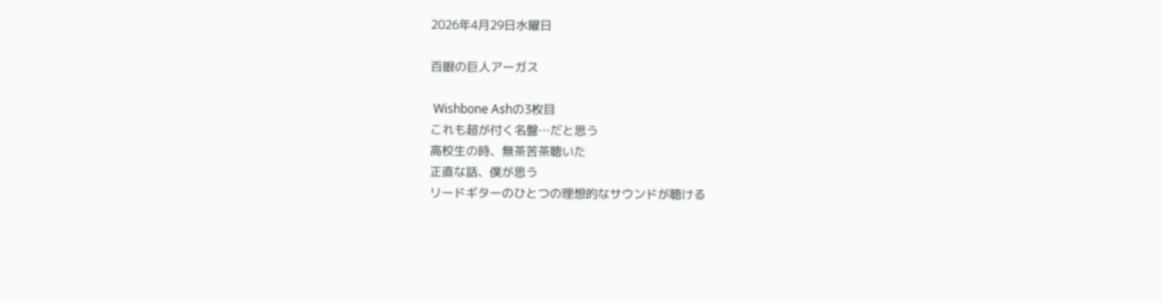2026年4月29日水曜日

百眼の巨人アーガス

 Wishbone Ashの3枚目
これも超が付く名盤…だと思う
高校生の時、無茶苦茶聴いた
正直な話、僕が思う
リードギターのひとつの理想的なサウンドが聴ける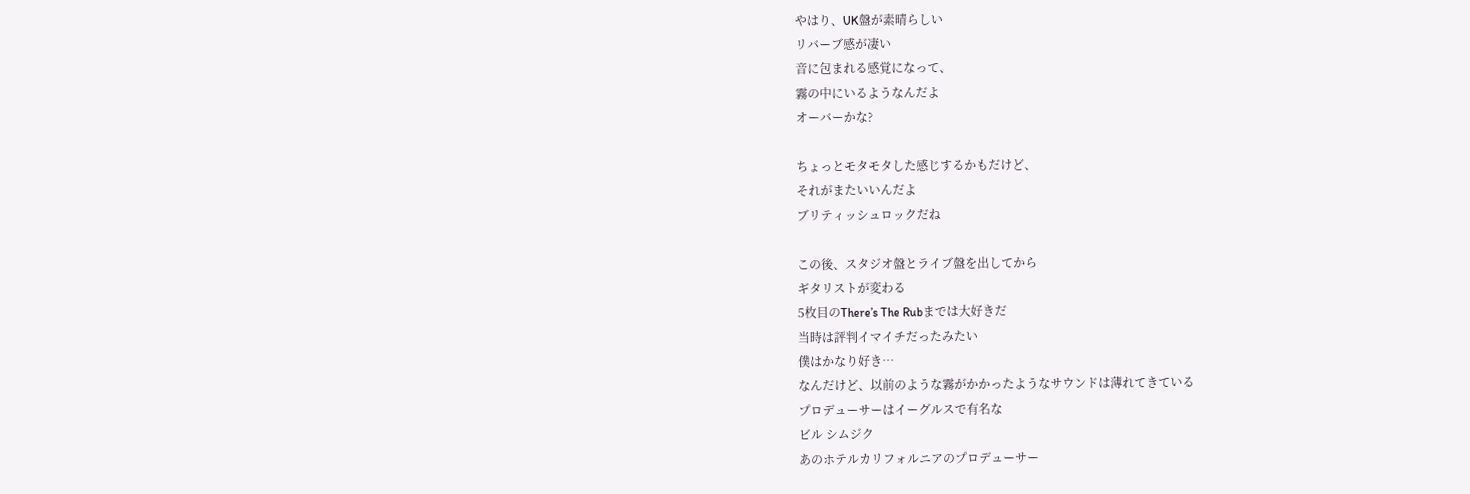やはり、UK盤が素晴らしい
リバーブ感が凄い
音に包まれる感覚になって、
霧の中にいるようなんだよ
オーバーかな?

ちょっとモタモタした感じするかもだけど、
それがまたいいんだよ
ブリティッシュロックだね

この後、スタジオ盤とライブ盤を出してから
ギタリストが変わる
5枚目のThere’s The Rubまでは大好きだ
当時は評判イマイチだったみたい
僕はかなり好き…
なんだけど、以前のような霧がかかったようなサウンドは薄れてきている
プロデューサーはイーグルスで有名な
ビル シムジク
あのホテルカリフォルニアのプロデューサー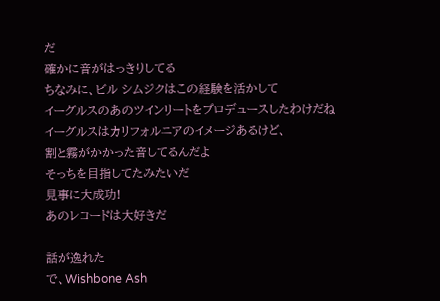だ
確かに音がはっきりしてる
ちなみに、ビル シムジクはこの経験を活かして
イーグルスのあのツインリートをプロデュースしたわけだね
イーグルスはカリフォルニアのイメージあるけど、
割と霧がかかった音してるんだよ
そっちを目指してたみたいだ
見事に大成功!
あのレコードは大好きだ

話が逸れた
で、Wishbone Ash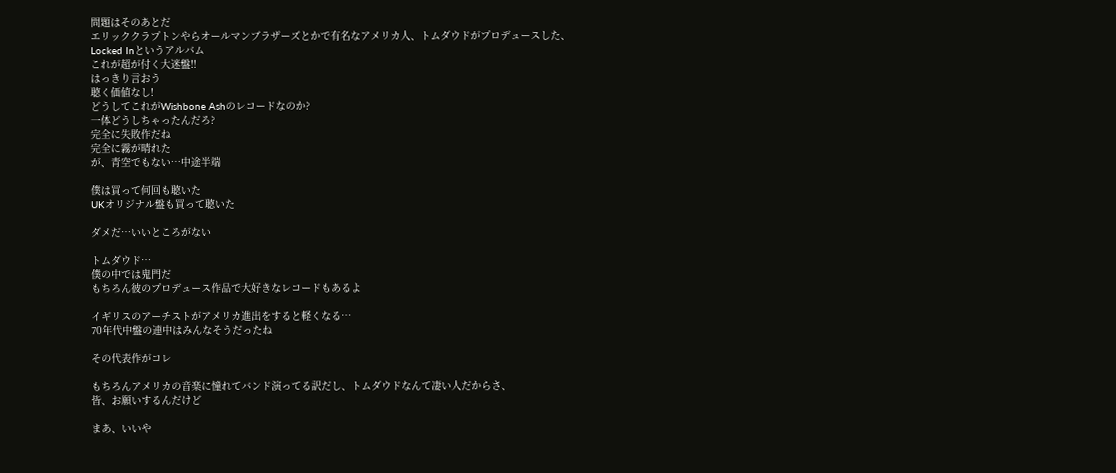問題はそのあとだ
エリッククラプトンやらオールマンブラザーズとかで有名なアメリカ人、トムダウドがプロデュースした、Locked Inというアルバム
これが超が付く大迷盤‼
はっきり言おう
聴く価値なし!
どうしてこれがWishbone Ashのレコードなのか?
一体どうしちゃったんだろ?
完全に失敗作だね
完全に霧が晴れた
が、青空でもない…中途半端

僕は買って何回も聴いた
UKオリジナル盤も買って聴いた

ダメだ…いいところがない

トムダウド…
僕の中では鬼門だ
もちろん彼のプロデュース作品で大好きなレコードもあるよ

イギリスのアーチストがアメリカ進出をすると軽くなる…
70年代中盤の連中はみんなそうだったね

その代表作がコレ

もちろんアメリカの音楽に憧れてバンド演ってる訳だし、トムダウドなんて凄い人だからさ、
皆、お願いするんだけど

まあ、いいや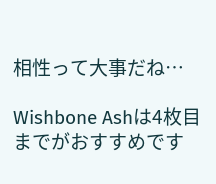相性って大事だね…

Wishbone Ashは4枚目までがおすすめです